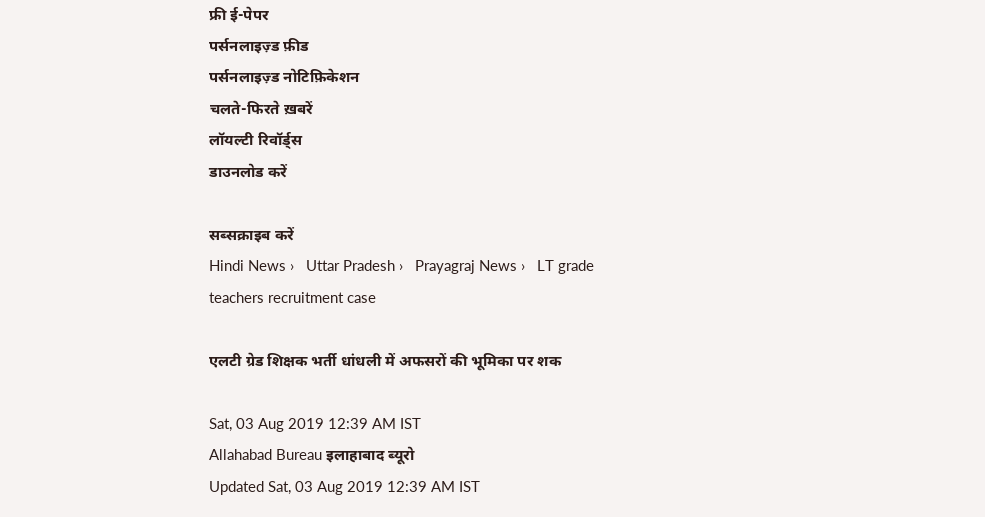फ्री ई-पेपर
पर्सनलाइज़्ड फ़ीड
पर्सनलाइज़्ड नोटिफ़िकेशन
चलते-फिरते ख़बरें
लॉयल्टी रिवॉर्ड्स
डाउनलोड करें

सब्सक्राइब करें
Hindi News ›   Uttar Pradesh ›   Prayagraj News ›   LT grade teachers recruitment case

एलटी ग्रेड शिक्षक भर्ती धांधली में अफसरों की भूमिका पर शक

Sat, 03 Aug 2019 12:39 AM IST
Allahabad Bureau इलाहाबाद ब्यूरो
Updated Sat, 03 Aug 2019 12:39 AM IST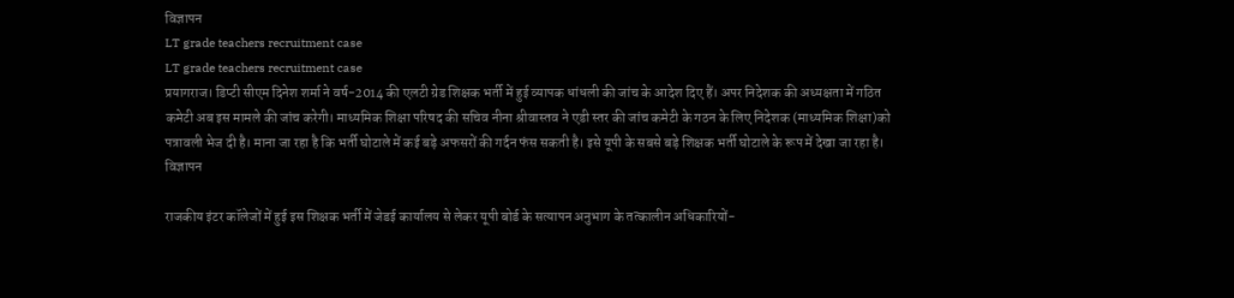विज्ञापन
LT grade teachers recruitment case
LT grade teachers recruitment case
प्रयागराज। डिप्टी सीएम दिनेश शर्मा ने वर्ष-2014 की एलटी ग्रेड शिक्षक भर्ती में हुई व्यापक धांधली की जांच के आदेश दिए हैं। अपर निदेशक की अध्यक्षता में गठित कमेटी अब इस मामले की जांच करेगी। माध्यमिक शिक्षा परिषद की सचिव नीना श्रीवास्तव ने एडी स्तर की जांच कमेटी के गठन के लिए निदेशक (माध्यमिक शिक्षा)को पत्रावली भेज दी है। माना जा रहा है कि भर्ती घोटाले में कई बड़े अफसरों की गर्दन फंस सकती है। इसे यूपी के सबसे बड़े शिक्षक भर्ती घोटाले के रूप में देखा जा रहा है।
विज्ञापन

राजकीय इंटर कॉलेजों में हुई इस शिक्षक भर्ती में जेडई कार्यालय से लेकर यूपी बोर्ड के सत्यापन अनुभाग के तत्कालीन अधिकारियों-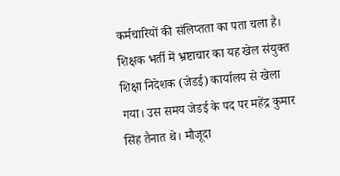कर्मचारियों की संलिप्तता का पता चला है। शिक्षक भर्ती में भ्रष्टाचार का यह खेल संयुक्त शिक्षा निदेशक (जेडई) कार्यालय से खेला गया। उस समय जेडई के पद पर महेंद्र कुमार सिंह तैनात थे। मौजूदा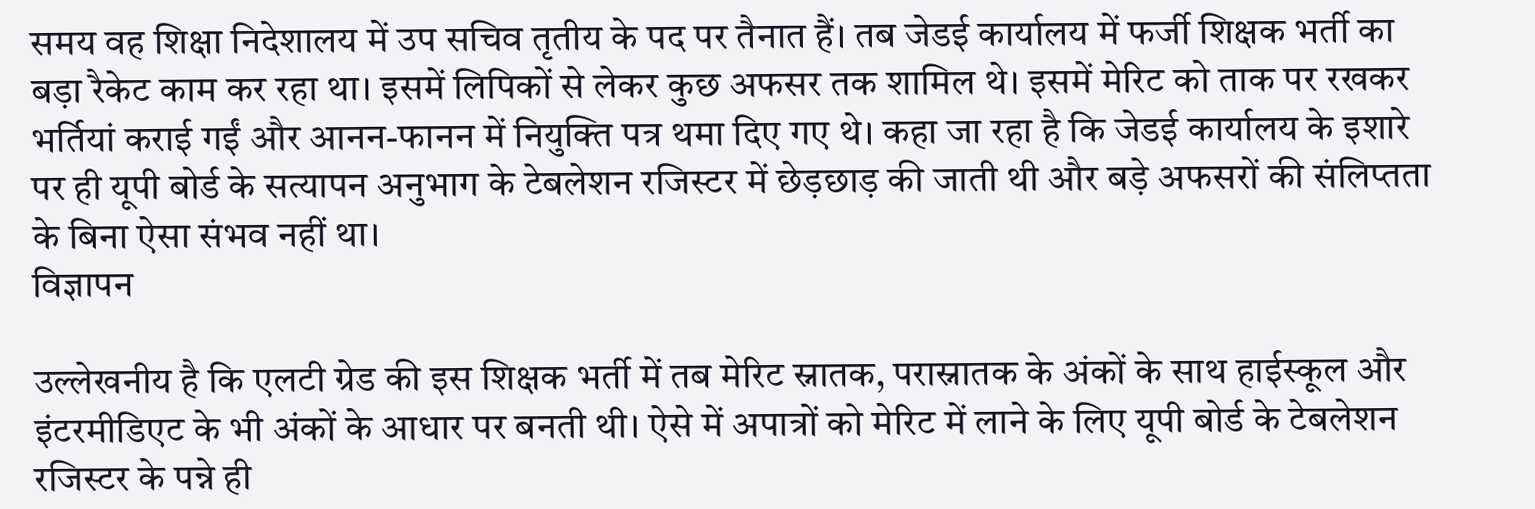समय वह शिक्षा निदेशालय में उप सचिव तृतीय के पद पर तैनात हैं। तब जेडई कार्यालय में फर्जी शिक्षक भर्ती का बड़ा रैकेट काम कर रहा था। इसमें लिपिकों से लेकर कुछ अफसर तक शामिल थे। इसमें मेरिट को ताक पर रखकर भर्तियां कराई गईं और आनन-फानन में नियुक्ति पत्र थमा दिए गए थे। कहा जा रहा है कि जेडई कार्यालय के इशारे पर ही यूपी बोर्ड के सत्यापन अनुभाग के टेबलेशन रजिस्टर में छेड़छाड़ की जाती थी और बड़े अफसरों की संलिप्तता के बिना ऐसा संभव नहीं था।
विज्ञापन

उल्लेखनीय है कि एलटी ग्रेड की इस शिक्षक भर्ती में तब मेरिट स्नातक, परास्नातक के अंकों के साथ हाईस्कूल और इंटरमीडिएट के भी अंकों के आधार पर बनती थी। ऐसे में अपात्रों को मेरिट में लाने के लिए यूपी बोर्ड के टेबलेशन रजिस्टर के पन्ने ही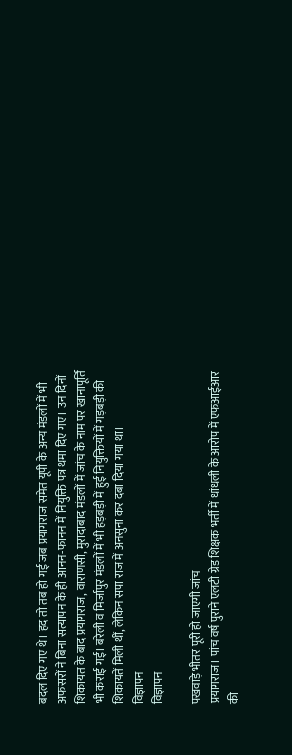बदल दिए गए थे। हद तो तब हो गई जब प्रयागराज समेत यूपी के अन्य मंडलों में भी अफसरों ने बिना सत्यापन के ही आनन-फानन में नियुक्ति पत्र थमा दिए गए। उन दिनों शिकायत के बाद प्रयागराज, वाराणसी, मुरादाबाद मंडलों में जांच के नाम पर खानापूर्ति भी कराई गई। बरेली व मिर्जापुर मंडलों में भी हड़बड़ी में हुई नियुक्तियों में गड़बड़ी की शिकायतें मिली थीं, लेकिन सपा राज में अनसुना कर दबा दिया गया था।
विज्ञापन
विज्ञापन

पखवाड़े भीतर पूरी हो जाएगी जांच
प्रयागराज। पांच वर्ष पुराने एलटी ग्रेड शिक्षक भर्ती में धांधली के आरोप में एफआईआर की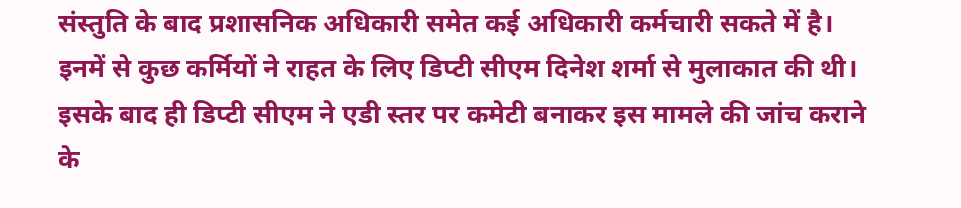संस्तुति के बाद प्रशासनिक अधिकारी समेत कई अधिकारी कर्मचारी सकते में है। इनमें से कुछ कर्मियों ने राहत के लिए डिप्टी सीएम दिनेश शर्मा से मुलाकात की थी। इसके बाद ही डिप्टी सीएम ने एडी स्तर पर कमेटी बनाकर इस मामले की जांच कराने के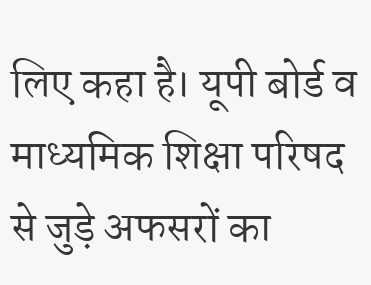लिए कहा है। यूपी बोर्ड व माध्यमिक शिक्षा परिषद से जुड़े अफसरों का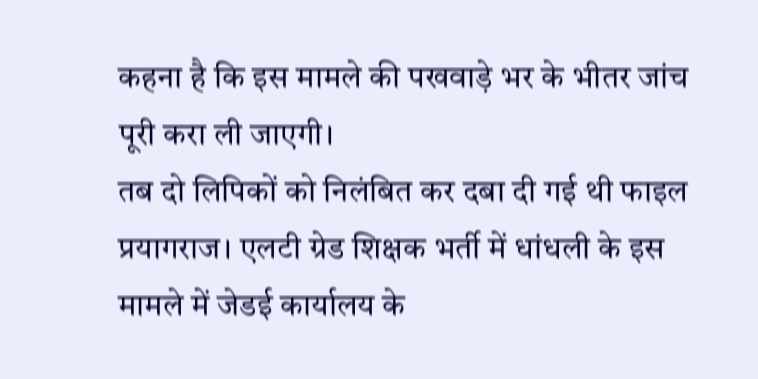कहना है कि इस मामले की पखवाड़े भर के भीतर जांच पूरी करा ली जाएगी।
तब दो लिपिकों को निलंबित कर दबा दी गई थी फाइल
प्रयागराज। एलटी ग्रेड शिक्षक भर्ती में धांधली के इस मामले में जेडई कार्यालय के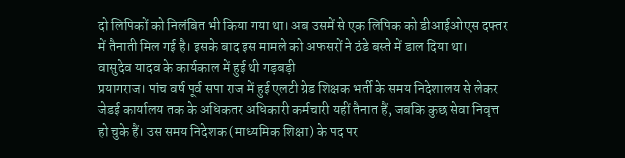दो लिपिकों को निलंबित भी किया गया था। अब उसमें से एक लिपिक को डीआईओएस दफ्तर में तैनाती मिल गई है। इसके बाद इस मामले को अफसरों ने ठंडे बस्ते में डाल दिया था।
वासुदेव यादव के कार्यकाल में हुई थी गड़बड़ी
प्रयागराज। पांच वर्ष पूर्व सपा राज में हुई एलटी ग्रेड शिक्षक भर्ती के समय निदेशालय से लेकर जेडई कार्यालय तक के अधिकतर अधिकारी कर्मचारी यहीं तैनात हैं, जबकि कुछ सेवा निवृत्त हो चुके हैं। उस समय निदेशक (माध्यमिक शिक्षा) के पद पर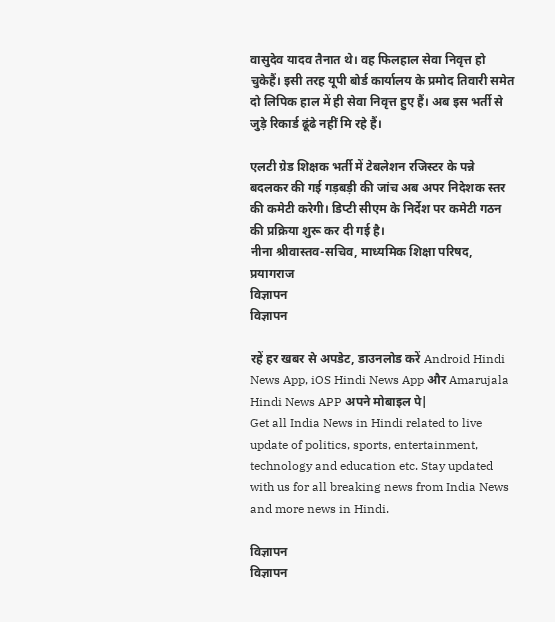वासुदेव यादव तैनात थे। वह फिलहाल सेवा निवृत्त हो चुकेहैं। इसी तरह यूपी बोर्ड कार्यालय के प्रमोद तिवारी समेत दो लिपिक हाल में ही सेवा निवृत्त हुए हैं। अब इस भर्ती से जुड़े रिकार्ड ढूंढे नहीं मि रहे हैं।

एलटी ग्रेड शिक्षक भर्ती में टेबलेशन रजिस्टर के पन्ने बदलकर की गई गड़बड़ी की जांच अब अपर निदेशक स्तर की कमेटी करेगी। डिप्टी सीएम के निर्देश पर कमेटी गठन की प्रक्रिया शुरू कर दी गई है।
नीना श्रीवास्तव-सचिव, माध्यमिक शिक्षा परिषद, प्रयागराज
विज्ञापन
विज्ञापन

रहें हर खबर से अपडेट, डाउनलोड करें Android Hindi News App, iOS Hindi News App और Amarujala Hindi News APP अपने मोबाइल पे|
Get all India News in Hindi related to live update of politics, sports, entertainment, technology and education etc. Stay updated with us for all breaking news from India News and more news in Hindi.

विज्ञापन
विज्ञापन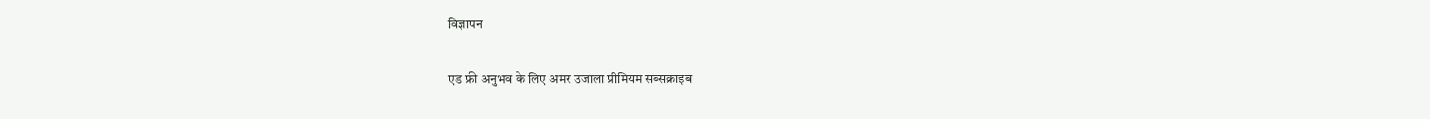विज्ञापन

एड फ्री अनुभव के लिए अमर उजाला प्रीमियम सब्सक्राइब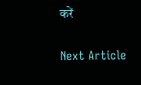करें

Next Article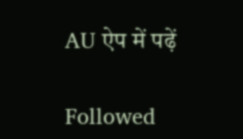AU ऐप में पढ़ें

Followed